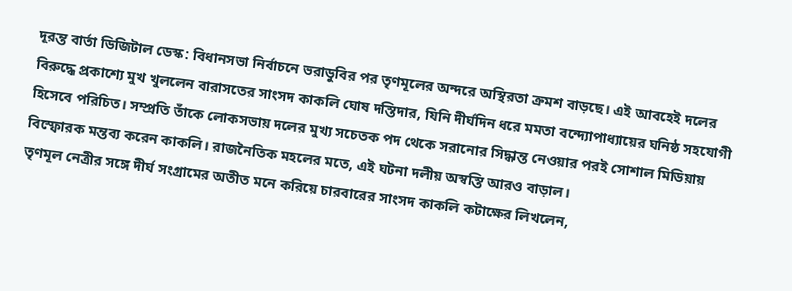দূরন্ত বার্তা ডিজিটাল ডেস্ক: বিধানসভা নির্বাচনে ভরাডুবির পর তৃণমূলের অন্দরে অস্থিরতা ক্রমশ বাড়ছে। এই আবহেই দলের বিরুদ্ধে প্রকাশ্যে মুখ খুললেন বারাসতের সাংসদ কাকলি ঘোষ দস্তিদার, যিনি দীর্ঘদিন ধরে মমতা বন্দ্যোপাধ্যায়ের ঘনিষ্ঠ সহযোগী হিসেবে পরিচিত। সম্প্রতি তাঁকে লোকসভায় দলের মুখ্য সচেতক পদ থেকে সরানোর সিদ্ধান্ত নেওয়ার পরই সোশাল মিডিয়ায় বিস্ফোরক মন্তব্য করেন কাকলি। রাজনৈতিক মহলের মতে, এই ঘটনা দলীয় অস্বস্তি আরও বাড়াল।
তৃণমূল নেত্রীর সঙ্গে দীর্ঘ সংগ্রামের অতীত মনে করিয়ে চারবারের সাংসদ কাকলি কটাক্ষের লিখলেন,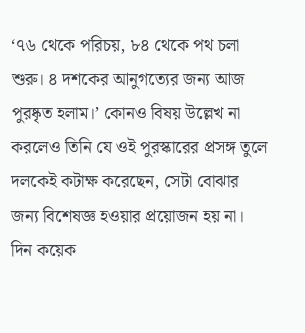‘৭৬ থেকে পরিচয়, ৮৪ থেকে পথ চলা শুরু। ৪ দশকের আনুগত্যের জন্য আজ পুরষ্কৃত হলাম।’ কোনও বিষয় উল্লেখ না করলেও তিনি যে ওই পুরস্কারের প্রসঙ্গ তুলে দলকেই কটাক্ষ করেছেন, সেটা বোঝার জন্য বিশেষজ্ঞ হওয়ার প্রয়োজন হয় না। দিন কয়েক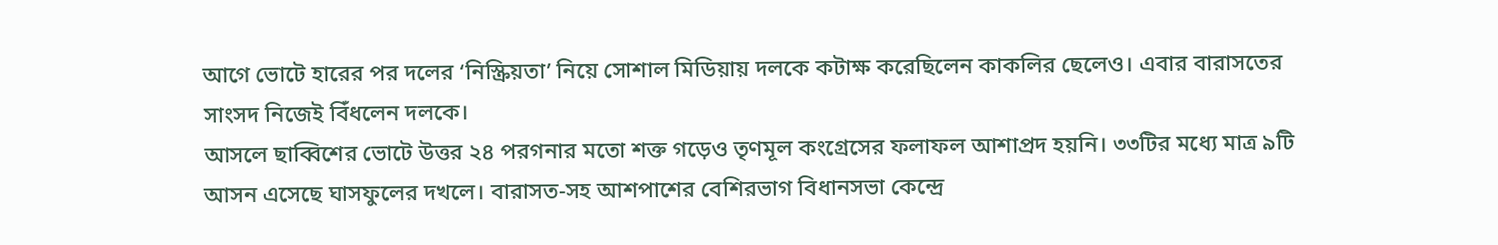আগে ভোটে হারের পর দলের ‘নিস্ক্রিয়তা’ নিয়ে সোশাল মিডিয়ায় দলকে কটাক্ষ করেছিলেন কাকলির ছেলেও। এবার বারাসতের সাংসদ নিজেই বিঁধলেন দলকে।
আসলে ছাব্বিশের ভোটে উত্তর ২৪ পরগনার মতো শক্ত গড়েও তৃণমূল কংগ্রেসের ফলাফল আশাপ্রদ হয়নি। ৩৩টির মধ্যে মাত্র ৯টি আসন এসেছে ঘাসফুলের দখলে। বারাসত-সহ আশপাশের বেশিরভাগ বিধানসভা কেন্দ্রে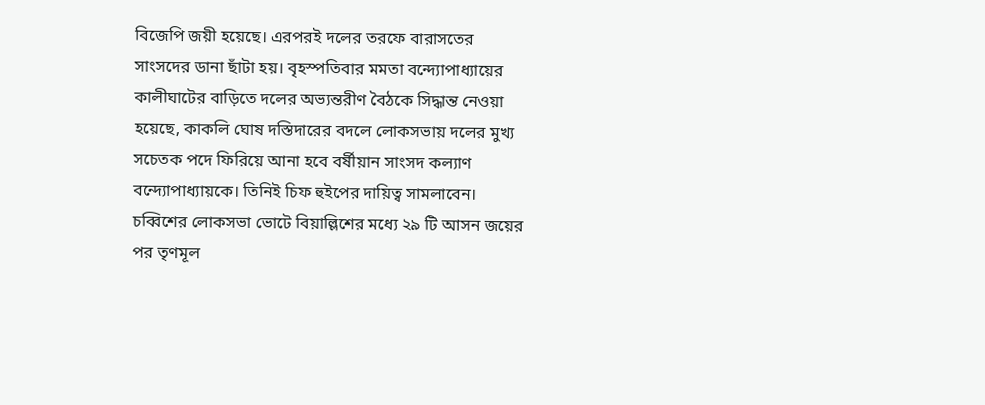বিজেপি জয়ী হয়েছে। এরপরই দলের তরফে বারাসতের সাংসদের ডানা ছাঁটা হয়। বৃহস্পতিবার মমতা বন্দ্যোপাধ্যায়ের কালীঘাটের বাড়িতে দলের অভ্যন্তরীণ বৈঠকে সিদ্ধান্ত নেওয়া হয়েছে, কাকলি ঘোষ দস্তিদারের বদলে লোকসভায় দলের মুখ্য সচেতক পদে ফিরিয়ে আনা হবে বর্ষীয়ান সাংসদ কল্যাণ বন্দ্যোপাধ্যায়কে। তিনিই চিফ হুইপের দায়িত্ব সামলাবেন।
চব্বিশের লোকসভা ভোটে বিয়াল্লিশের মধ্যে ২৯ টি আসন জয়ের পর তৃণমূল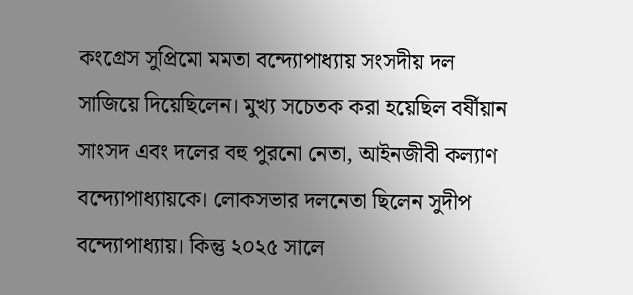কংগ্রেস সুপ্রিমো মমতা বন্দ্যোপাধ্যায় সংসদীয় দল সাজিয়ে দিয়েছিলেন। মুখ্য সচেতক করা হয়েছিল বর্ষীয়ান সাংসদ এবং দলের বহু পুরনো নেতা, আইনজীবী কল্যাণ বন্দ্যোপাধ্যায়কে। লোকসভার দলনেতা ছিলেন সুদীপ বন্দ্যোপাধ্যায়। কিন্তু ২০২৫ সালে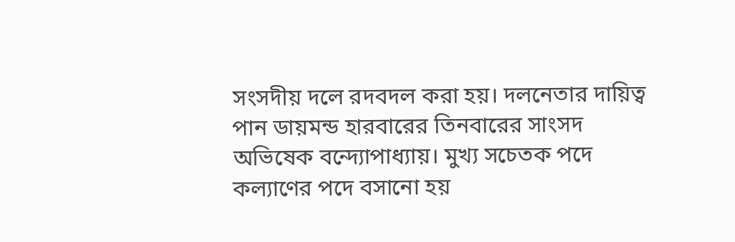সংসদীয় দলে রদবদল করা হয়। দলনেতার দায়িত্ব পান ডায়মন্ড হারবারের তিনবারের সাংসদ অভিষেক বন্দ্যোপাধ্যায়। মুখ্য সচেতক পদে কল্যাণের পদে বসানো হয়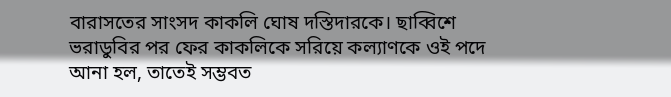বারাসতের সাংসদ কাকলি ঘোষ দস্তিদারকে। ছাব্বিশে ভরাডুবির পর ফের কাকলিকে সরিয়ে কল্যাণকে ওই পদে আনা হল, তাতেই সম্ভবত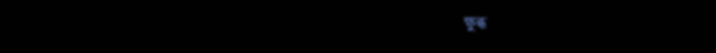ক্ষুব্ধ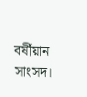বর্ষীয়ান সাংসদ।